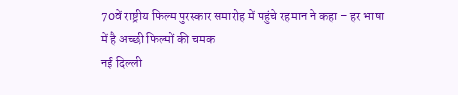70वें राष्ट्रीय फिल्म पुरस्कार समारोह में पहुंचे रहमान ने कहा – हर भाषा में है अच्छी फिल्मों की चमक
नई दिल्ली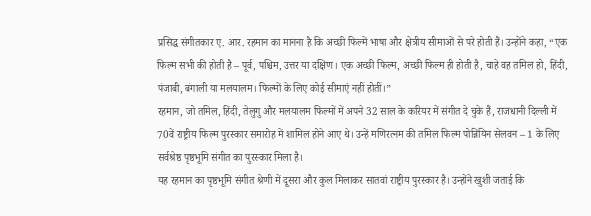प्रसिद्ध संगीतकार ए. आर. रहमान का मानना है कि अच्छी फिल्में भाषा और क्षेत्रीय सीमाओं से परे होती हैं। उन्होंने कहा, “एक फिल्म सभी की होती है – पूर्व, पश्चिम, उत्तर या दक्षिण। एक अच्छी फिल्म, अच्छी फिल्म ही होती है, चाहे वह तमिल हो, हिंदी, पंजाबी, बंगाली या मलयालम। फिल्मों के लिए कोई सीमाएं नहीं होतीं।”
रहमान, जो तमिल, हिंदी, तेलुगु और मलयालम फिल्मों में अपने 32 साल के करियर में संगीत दे चुके हैं, राजधानी दिल्ली में 70वें राष्ट्रीय फिल्म पुरस्कार समारोह में शामिल होने आए थे। उन्हें मणिरत्नम की तमिल फिल्म पोन्नियिन सेलवन – 1 के लिए सर्वश्रेष्ठ पृष्ठभूमि संगीत का पुरस्कार मिला है।
यह रहमान का पृष्ठभूमि संगीत श्रेणी में दूसरा और कुल मिलाकर सातवां राष्ट्रीय पुरस्कार है। उन्होंने खुशी जताई कि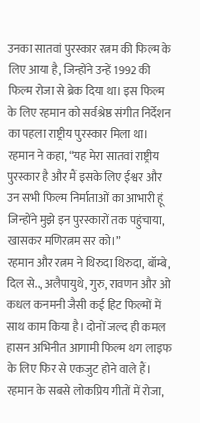उनका सातवां पुरस्कार रत्नम की फिल्म के लिए आया है, जिन्होंने उन्हें 1992 की फिल्म रोजा से ब्रेक दिया था। इस फिल्म के लिए रहमान को सर्वश्रेष्ठ संगीत निर्देशन का पहला राष्ट्रीय पुरस्कार मिला था।
रहमान ने कहा, “यह मेरा सातवां राष्ट्रीय पुरस्कार है और मैं इसके लिए ईश्वर और उन सभी फिल्म निर्माताओं का आभारी हूं जिन्होंने मुझे इन पुरस्कारों तक पहुंचाया, खासकर मणिरत्नम सर को।”
रहमान और रत्नम ने थिरुदा थिरुदा, बॉम्बे, दिल से.., अलैपायुथे, गुरु, रावणन और ओ कधल कनमनी जैसी कई हिट फिल्मों में साथ काम किया है। दोनों जल्द ही कमल हासन अभिनीत आगामी फिल्म थग लाइफ के लिए फिर से एकजुट होने वाले हैं।
रहमान के सबसे लोकप्रिय गीतों में रोजा,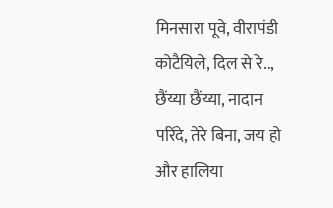मिनसारा पूवे, वीरापंडी कोटैयिले, दिल से रे.., छैंय्या छैंय्या, नादान परिंदे, तेरे बिना, जय हो और हालिया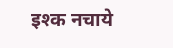इश्क नचाये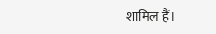शामिल हैं।